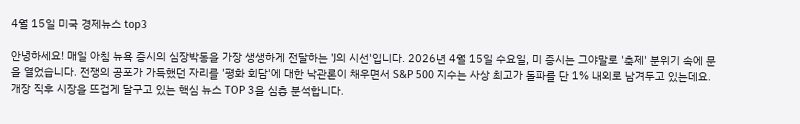4월 15일 미국 경제뉴스 top3

안녕하세요! 매일 아침 뉴욕 증시의 심장박동을 가장 생생하게 전달하는 'J의 시선'입니다. 2026년 4월 15일 수요일, 미 증시는 그야말로 '축제' 분위기 속에 문을 열었습니다. 전쟁의 공포가 가득했던 자리를 '평화 회담'에 대한 낙관론이 채우면서 S&P 500 지수는 사상 최고가 돌파를 단 1% 내외로 남겨두고 있는데요. 개장 직후 시장을 뜨겁게 달구고 있는 핵심 뉴스 TOP 3을 심층 분석합니다.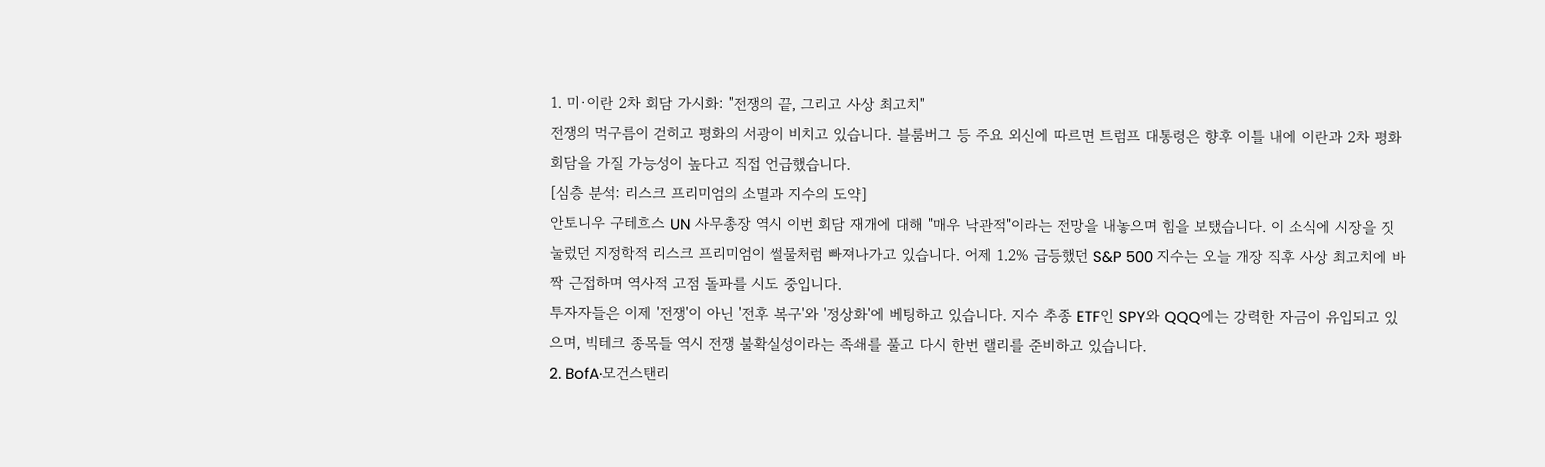1. 미·이란 2차 회담 가시화: "전쟁의 끝, 그리고 사상 최고치"
전쟁의 먹구름이 걷히고 평화의 서광이 비치고 있습니다. 블룸버그 등 주요 외신에 따르면 트럼프 대통령은 향후 이틀 내에 이란과 2차 평화 회담을 가질 가능성이 높다고 직접 언급했습니다.
[심층 분석: 리스크 프리미엄의 소멸과 지수의 도약]
안토니우 구테흐스 UN 사무총장 역시 이번 회담 재개에 대해 "매우 낙관적"이라는 전망을 내놓으며 힘을 보탰습니다. 이 소식에 시장을 짓눌렀던 지정학적 리스크 프리미엄이 썰물처럼 빠져나가고 있습니다. 어제 1.2% 급등했던 S&P 500 지수는 오늘 개장 직후 사상 최고치에 바짝 근접하며 역사적 고점 돌파를 시도 중입니다.
투자자들은 이제 '전쟁'이 아닌 '전후 복구'와 '정상화'에 베팅하고 있습니다. 지수 추종 ETF인 SPY와 QQQ에는 강력한 자금이 유입되고 있으며, 빅테크 종목들 역시 전쟁 불확실성이라는 족쇄를 풀고 다시 한번 랠리를 준비하고 있습니다.
2. BofA·모건스탠리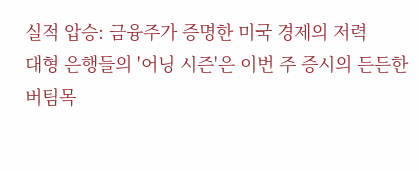실적 압승: 금융주가 증명한 미국 경제의 저력
대형 은행들의 '어닝 시즌'은 이번 주 증시의 든든한 버팀목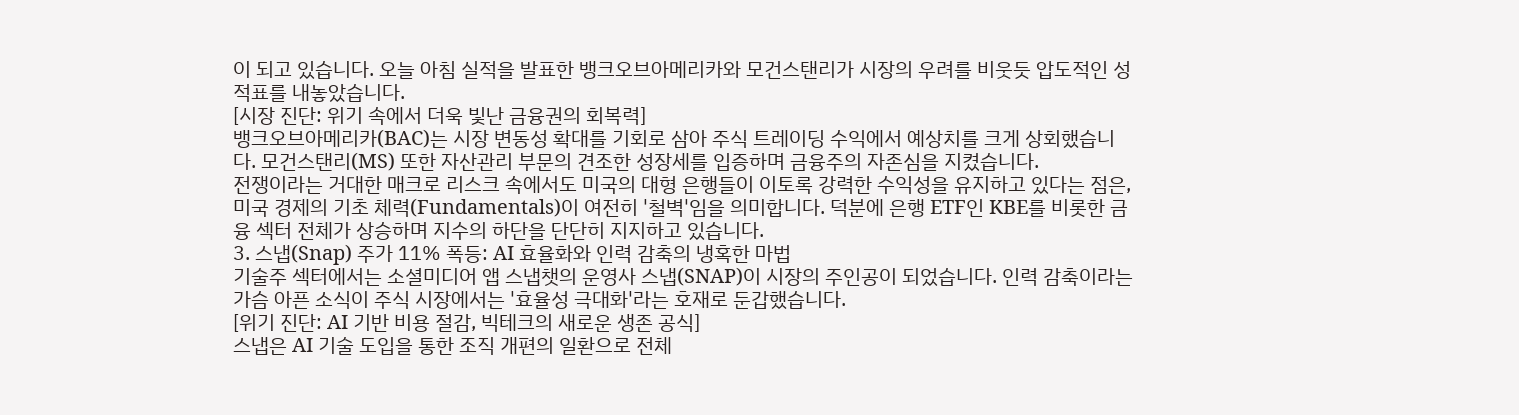이 되고 있습니다. 오늘 아침 실적을 발표한 뱅크오브아메리카와 모건스탠리가 시장의 우려를 비웃듯 압도적인 성적표를 내놓았습니다.
[시장 진단: 위기 속에서 더욱 빛난 금융권의 회복력]
뱅크오브아메리카(BAC)는 시장 변동성 확대를 기회로 삼아 주식 트레이딩 수익에서 예상치를 크게 상회했습니다. 모건스탠리(MS) 또한 자산관리 부문의 견조한 성장세를 입증하며 금융주의 자존심을 지켰습니다.
전쟁이라는 거대한 매크로 리스크 속에서도 미국의 대형 은행들이 이토록 강력한 수익성을 유지하고 있다는 점은, 미국 경제의 기초 체력(Fundamentals)이 여전히 '철벽'임을 의미합니다. 덕분에 은행 ETF인 KBE를 비롯한 금융 섹터 전체가 상승하며 지수의 하단을 단단히 지지하고 있습니다.
3. 스냅(Snap) 주가 11% 폭등: AI 효율화와 인력 감축의 냉혹한 마법
기술주 섹터에서는 소셜미디어 앱 스냅챗의 운영사 스냅(SNAP)이 시장의 주인공이 되었습니다. 인력 감축이라는 가슴 아픈 소식이 주식 시장에서는 '효율성 극대화'라는 호재로 둔갑했습니다.
[위기 진단: AI 기반 비용 절감, 빅테크의 새로운 생존 공식]
스냅은 AI 기술 도입을 통한 조직 개편의 일환으로 전체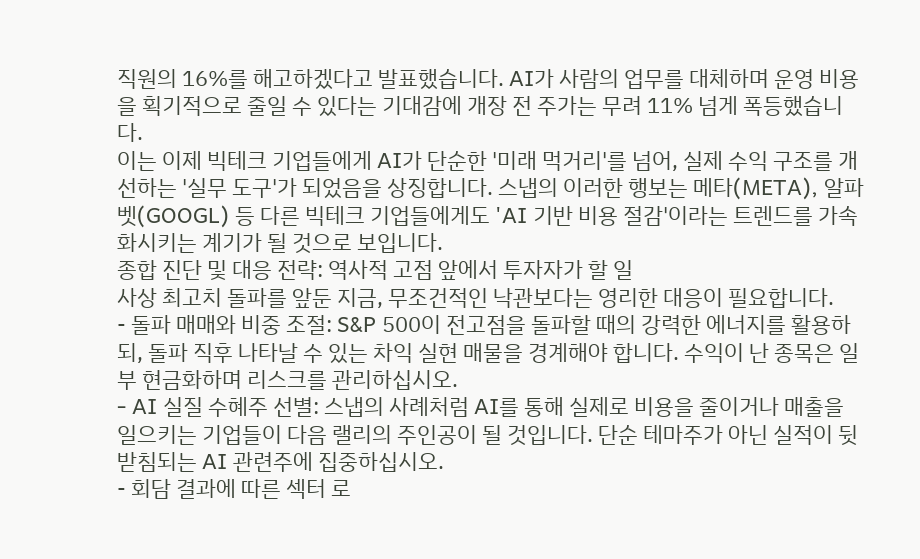직원의 16%를 해고하겠다고 발표했습니다. AI가 사람의 업무를 대체하며 운영 비용을 획기적으로 줄일 수 있다는 기대감에 개장 전 주가는 무려 11% 넘게 폭등했습니다.
이는 이제 빅테크 기업들에게 AI가 단순한 '미래 먹거리'를 넘어, 실제 수익 구조를 개선하는 '실무 도구'가 되었음을 상징합니다. 스냅의 이러한 행보는 메타(META), 알파벳(GOOGL) 등 다른 빅테크 기업들에게도 'AI 기반 비용 절감'이라는 트렌드를 가속화시키는 계기가 될 것으로 보입니다.
종합 진단 및 대응 전략: 역사적 고점 앞에서 투자자가 할 일
사상 최고치 돌파를 앞둔 지금, 무조건적인 낙관보다는 영리한 대응이 필요합니다.
- 돌파 매매와 비중 조절: S&P 500이 전고점을 돌파할 때의 강력한 에너지를 활용하되, 돌파 직후 나타날 수 있는 차익 실현 매물을 경계해야 합니다. 수익이 난 종목은 일부 현금화하며 리스크를 관리하십시오.
- AI 실질 수혜주 선별: 스냅의 사례처럼 AI를 통해 실제로 비용을 줄이거나 매출을 일으키는 기업들이 다음 랠리의 주인공이 될 것입니다. 단순 테마주가 아닌 실적이 뒷받침되는 AI 관련주에 집중하십시오.
- 회담 결과에 따른 섹터 로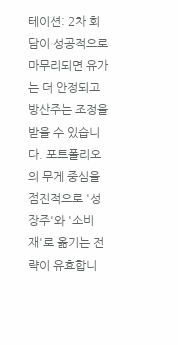테이션: 2차 회담이 성공적으로 마무리되면 유가는 더 안정되고 방산주는 조정을 받을 수 있습니다. 포트폴리오의 무게 중심을 점진적으로 '성장주'와 '소비재'로 옮기는 전략이 유효합니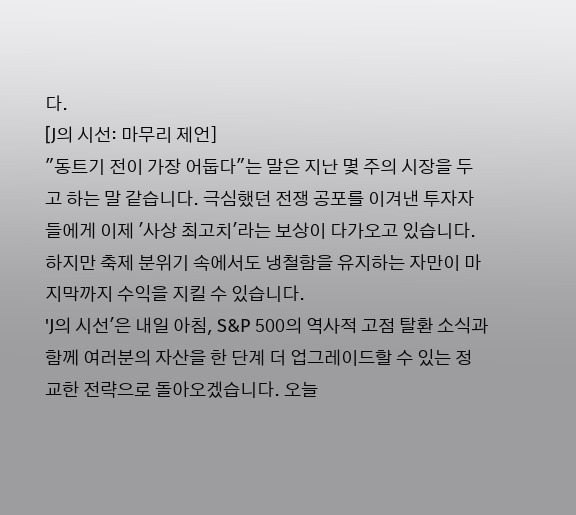다.
[J의 시선: 마무리 제언]
"동트기 전이 가장 어둡다"는 말은 지난 몇 주의 시장을 두고 하는 말 같습니다. 극심했던 전쟁 공포를 이겨낸 투자자들에게 이제 '사상 최고치'라는 보상이 다가오고 있습니다. 하지만 축제 분위기 속에서도 냉철함을 유지하는 자만이 마지막까지 수익을 지킬 수 있습니다.
'J의 시선'은 내일 아침, S&P 500의 역사적 고점 탈환 소식과 함께 여러분의 자산을 한 단계 더 업그레이드할 수 있는 정교한 전략으로 돌아오겠습니다. 오늘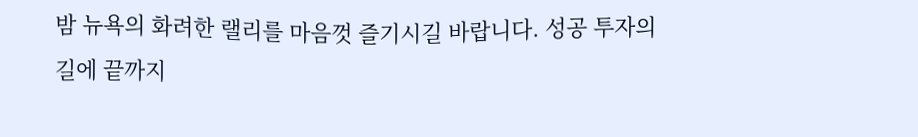밤 뉴욕의 화려한 랠리를 마음껏 즐기시길 바랍니다. 성공 투자의 길에 끝까지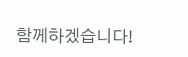함께하겠습니다!